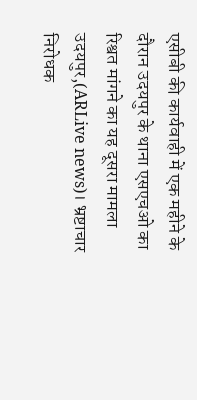एसीबी की कार्यवाही में एक महीने के दौरान उदयपुर के थाना एसएचओ का रिश्वत मांगने का यह दूसरा मामला
उदयपुर,(ARLive news)। भ्रष्टाचार निरोधक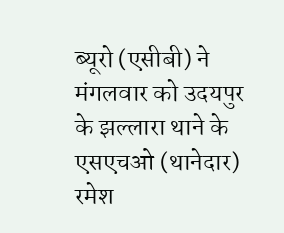ब्यूरो (एसीबी) ने मंगलवार को उदयपुर के झल्लारा थाने के एसएचओ (थानेदार) रमेश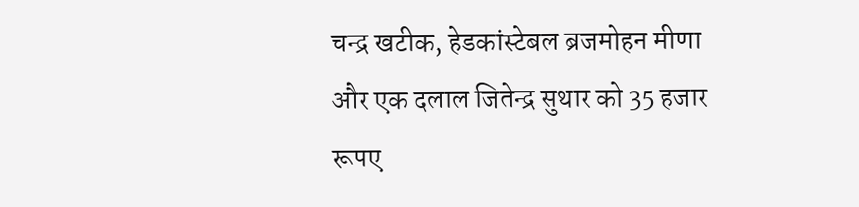चन्द्र खटीक, हेडकांस्टेबल ब्रजमोहन मीणा और एक दलाल जितेन्द्र सुथार को 35 हजार रूपए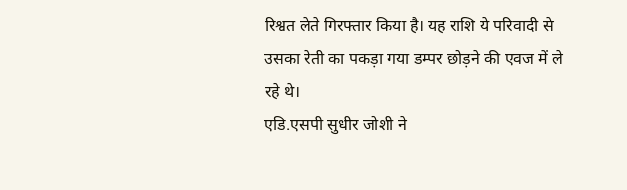रिश्वत लेते गिरफ्तार किया है। यह राशि ये परिवादी से उसका रेती का पकड़ा गया डम्पर छोड़ने की एवज में ले रहे थे।
एडि.एसपी सुधीर जोशी ने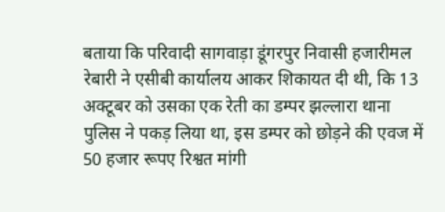बताया कि परिवादी सागवाड़ा डूंगरपुर निवासी हजारीमल रेबारी ने एसीबी कार्यालय आकर शिकायत दी थी, कि 13 अक्टूबर को उसका एक रेती का डम्पर झल्लारा थाना पुलिस ने पकड़ लिया था, इस डम्पर को छोड़ने की एवज में 50 हजार रूपए रिश्वत मांगी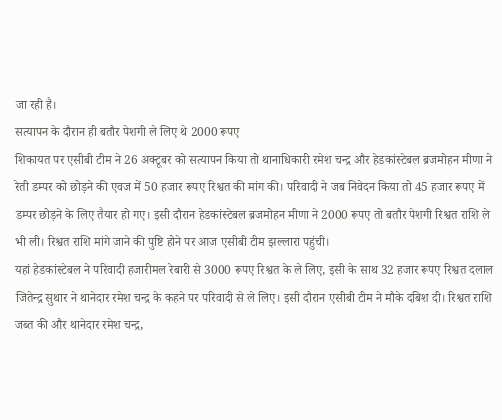जा रही है।
सत्यापन के दौरान ही बतौर पेशगी ले लिए थे 2000 रूपए
शिकायत पर एसीबी टीम ने 26 अक्टूबर को सत्यापन किया तो थानाधिकारी रमेश चन्द्र और हेडकांस्टेबल ब्रजमोहन मीणा ने रेती डम्पर को छोड़ने की एवज में 50 हजार रूपए रिश्वत की मांग की। परिवादी ने जब निवेदन किया तो 45 हजार रूपए में डम्पर छोड़ने के लिए तैयार हो गए। इसी दौरान हेडकांस्टेबल ब्रजमोहन मीणा ने 2000 रूपए तो बतौर पेशगी रिश्वत राशि ले भी ली। रिश्वत राशि मांगे जाने की पुष्टि होने पर आज एसीबी टीम झल्लारा पहुंची।
यहां हेडकांस्टेबल ने परिवादी हजारीमल रेबारी से 3000 रूपए रिश्वत के ले लिए, इसी के साथ 32 हजार रूपए रिश्वत दलाल जितेन्द्र सुथार ने थानेदार रमेश चन्द्र के कहने पर परिवादी से ले लिए। इसी दौरान एसीबी टीम ने मौके दबिश दी। रिश्वत राशि जब्त की और थानेदार रमेश चन्द्र,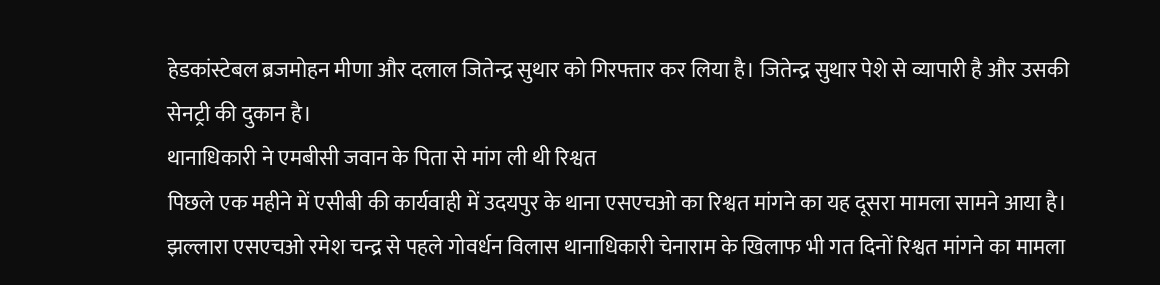हेडकांस्टेबल ब्रजमोहन मीणा और दलाल जितेन्द्र सुथार को गिरफ्तार कर लिया है। जितेन्द्र सुथार पेशे से व्यापारी है और उसकी सेनट्री की दुकान है।
थानाधिकारी ने एमबीसी जवान के पिता से मांग ली थी रिश्वत
पिछले एक महीने में एसीबी की कार्यवाही में उदयपुर के थाना एसएचओ का रिश्वत मांगने का यह दूसरा मामला सामने आया है। झल्लारा एसएचओ रमेश चन्द्र से पहले गोवर्धन विलास थानाधिकारी चेनाराम के खिलाफ भी गत दिनों रिश्वत मांगने का मामला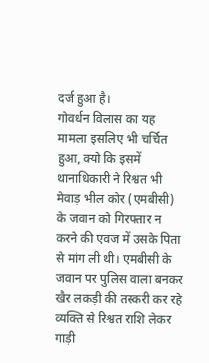दर्ज हुआ है।
गोवर्धन विलास का यह मामला इसलिए भी चर्चित हुआ, क्यो कि इसमें थानाधिकारी ने रिश्वत भी मेवाड़ भील कोर (एमबीसी) के जवान को गिरफ्तार न करने की एवज में उसके पिता से मांग ली थी। एमबीसी के जवान पर पुलिस वाला बनकर खैर लकड़ी की तस्करी कर रहे व्यक्ति से रिश्वत राशि लेकर गाड़ी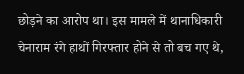छोड़ने का आरोप था। इस मामले में थानाधिकारी चेनाराम रंगे हाथों गिरफ्तार होने से तो बच गए थे,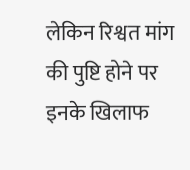लेकिन रिश्वत मांग की पुष्टि होने पर इनके खिलाफ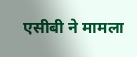एसीबी ने मामला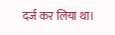दर्ज कर लिया था।